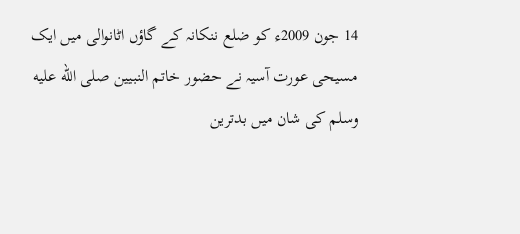14 جون 2009ء کو ضلع ننکانہ کے گاؤں اٹانوالی میں ایک
مسیحی عورت آسیہ نے حضور خاتم النبیین صلى الله عليه وسلم کی شان میں بدترین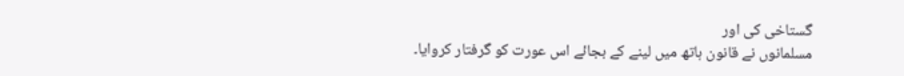گستاخی کی اور
مسلمانوں نے قانون ہاتھ میں لینے کے بجائے اس عورت کو گرفتار کروایا۔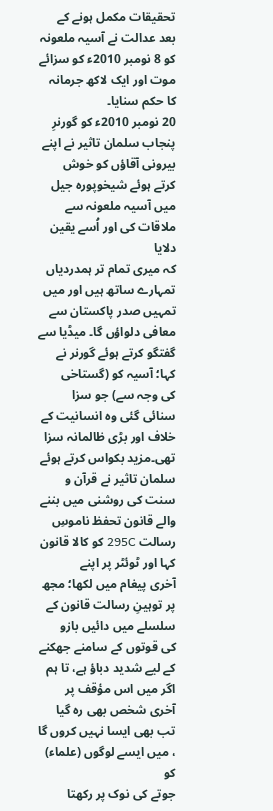تحقیقات مکمل ہونے کے بعد عدالت نے آسیہ ملعونہ کو 8 نومبر 2010ء کو سزائے
موت اور ایک لاکھ جرمانہ کا حکم سنایا۔
20 نومبر 2010ء کو گورنرِ پنجاب سلمان تاثیر نے اپنے بیرونی آقاؤں کو خوش
کرتے ہوئے شیخوپورہ جیل میں آسیہ ملعونہ سے ملاقات کی اور اُسے یقین دلایا
کہ میری تمام تر ہمدردیاں تمہارے ساتھ ہیں اور میں تمہیں صدر پاکستان سے
معافی دلواؤں گا۔ میڈیا سے گفتگو کرتے ہوئے گورنر نے کہا؛ آسیہ کو (گستاخی
کی وجہ سے) جو سزا سنائی گئی وہ انسانیت کے خلاف اور بڑی ظالمانہ سزا
تھی۔مزید بکواس کرتے ہوئے سلمان تاثیر نے قرآن و سنت کی روشنی میں بننے
والے قانون تحفظ ناموسِ رسالت 295C کو کالا قانون کہا اور ٹوئٹر پر اپنے
آخری پیغام میں لکھا؛ مجھ پر توہینِ رسالت قانون کے سلسلے میں دائیں بازو
کی قوتوں کے سامنے جھکنے کے لیے شدید دباؤ ہے، تا ہم اگر میں اس مؤقف پر
آخری شخص بھی رہ گیا تب بھی ایسا نہیں کروں گا ، میں ایسے لوگوں (علماء) کو
جوتے کی نوک پر رکھتا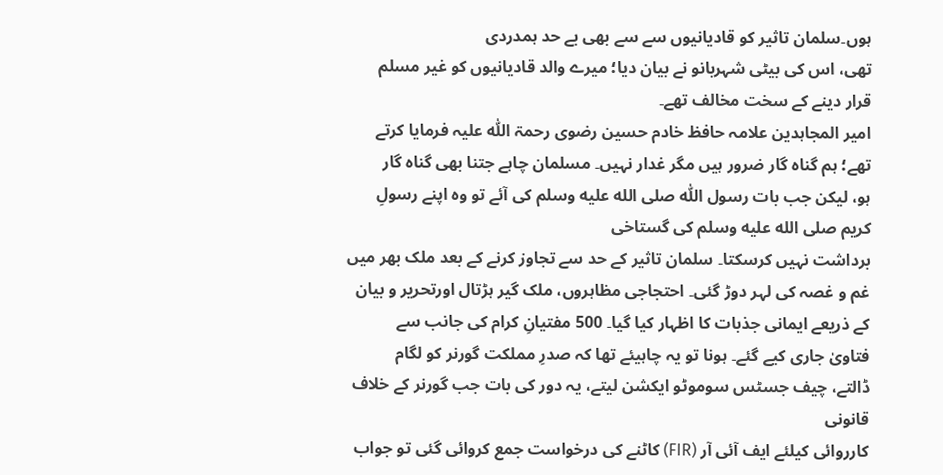ہوں۔سلمان تاثیر کو قادیانیوں سے سے بھی بے حد ہمدردی
تھی، اس کی بیٹی شہربانو نے بیان دیا؛ میرے والد قادیانیوں کو غیر مسلم
قرار دینے کے سخت مخالف تھے۔
امیر المجاہدین علامہ حافظ خادم حسین رضوی رحمۃ اللّٰہ علیہ فرمایا کرتے
تھے؛ ہم گناہ گار ضرور ہیں مگر غدار نہیں۔ مسلمان چاہے جتنا بھی گناہ گار
ہو، لیکن جب بات رسول اللّٰہ صلى الله عليه وسلم کی آئے تو وہ اپنے رسولِ کریم صلى الله عليه وسلم کی گستاخی
برداشت نہیں کرسکتا۔ سلمان تاثیر کے حد سے تجاوز کرنے کے بعد ملک بھر میں
غم و غصہ کی لہر دوڑ گئی۔ احتجاجی مظاہروں، ملک گیر ہڑتال اورتحریر و بیان
کے ذریعے ایمانی جذبات کا اظہار کیا گیا۔ 500 مفتیانِ کرام کی جانب سے
فتاویٰ جاری کیے گئے۔ ہونا تو یہ چاہیئے تھا کہ صدرِ مملکت گورنر کو لگام
ڈالتے، چیف جسٹس سوموٹو ایکشن لیتے، یہ دور کی بات جب گورنر کے خلاف قانونی
کارروائی کیلئے ایف آئی آر (FIR) کاٹنے کی درخواست جمع کروائی گئی تو جواب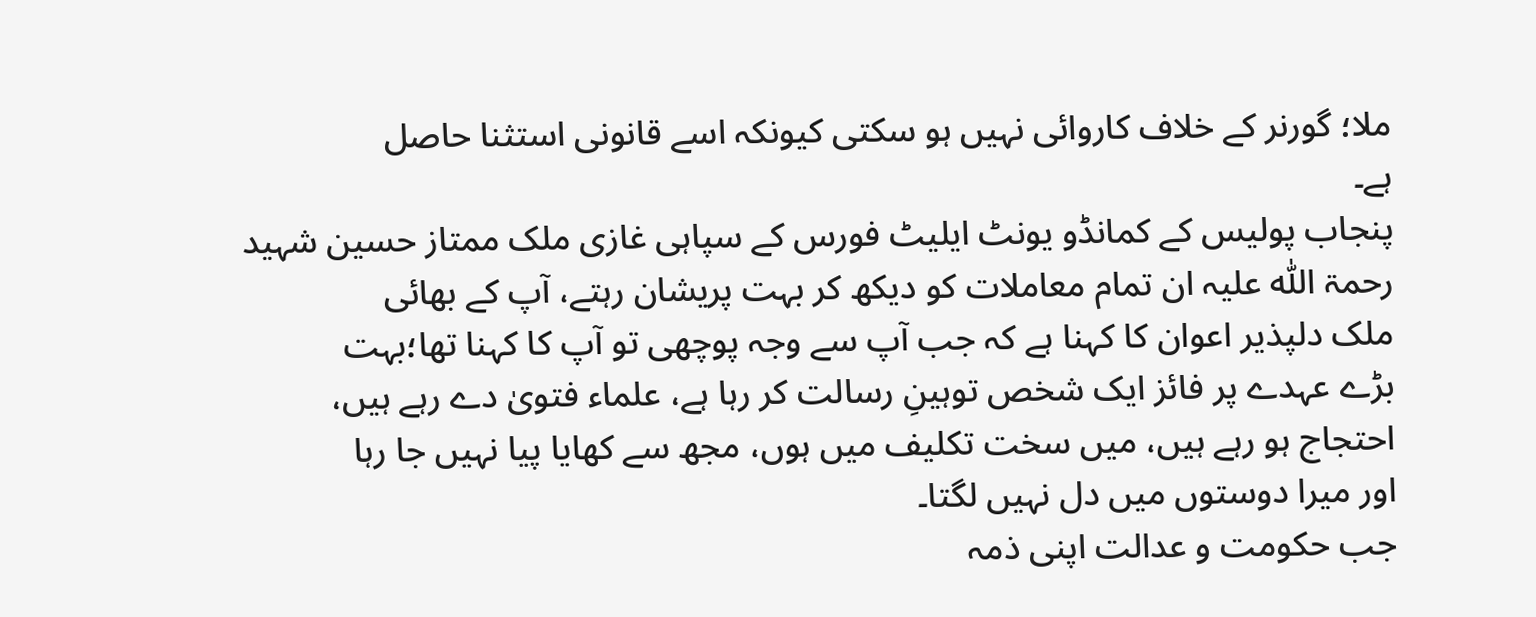ملا؛ گورنر کے خلاف کاروائی نہیں ہو سکتی کیونکہ اسے قانونی استثنا حاصل
ہے۔
پنجاب پولیس کے کمانڈو یونٹ ایلیٹ فورس کے سپاہی غازی ملک ممتاز حسین شہید
رحمۃ اللّٰہ علیہ ان تمام معاملات کو دیکھ کر بہت پریشان رہتے، آپ کے بھائی
ملک دلپذیر اعوان کا کہنا ہے کہ جب آپ سے وجہ پوچھی تو آپ کا کہنا تھا؛بہت
بڑے عہدے پر فائز ایک شخص توہینِ رسالت کر رہا ہے، علماء فتویٰ دے رہے ہیں،
احتجاج ہو رہے ہیں، میں سخت تکلیف میں ہوں، مجھ سے کھایا پیا نہیں جا رہا
اور میرا دوستوں میں دل نہیں لگتا۔
جب حکومت و عدالت اپنی ذمہ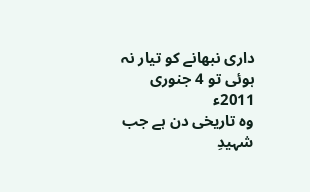داری نبھانے کو تیار نہ ہوئی تو 4 جنوری 2011ء
وہ تاریخی دن ہے جب شہیدِ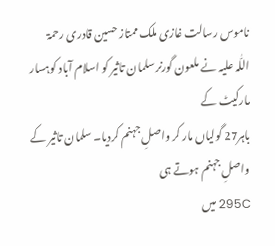ناموس رسالت غازی ملک ممتاز حسین قادری رحمۃ
اللّٰہ علیہ نے ملعون گورنر سلمان تاثیر کو اسلام آباد کوہسار مارکیٹ کے
باہر27 گولیاں مار کر واصلِ جہنم کردیا۔ سلمان تاثیر کے واصلِ جہنم ہوتے ہی
295C میں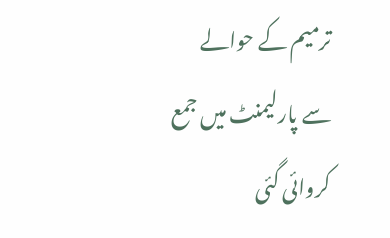ترمیم کے حوالے سے پارلیمنٹ میں جمع کروائی گئی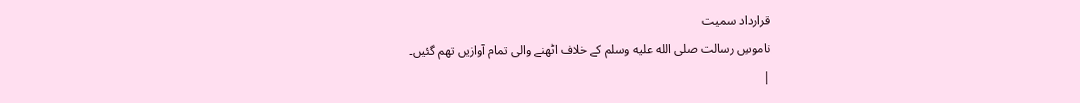قرارداد سمیت
ناموسِ رسالت صلى الله عليه وسلم کے خلاف اٹھنے والی تمام آوازیں تھم گئیں۔
|